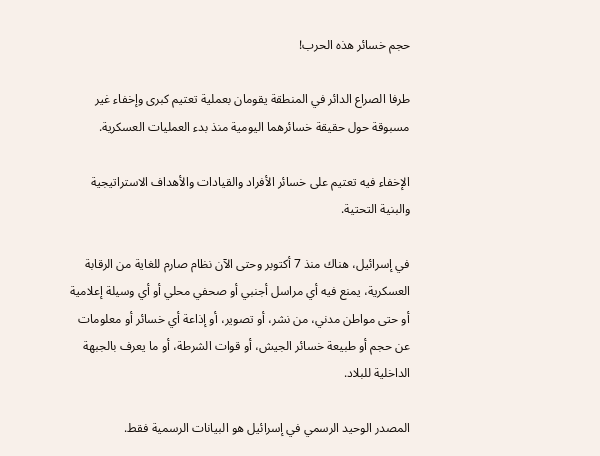حجم خسائر هذه الحرب!

طرفا الصراع الدائر في المنطقة يقومان بعملية تعتيم كبرى وإخفاء غير مسبوقة حول حقيقة خسائرهما اليومية منذ بدء العمليات العسكرية.

الإخفاء فيه تعتيم على خسائر الأفراد والقيادات والأهداف الاستراتيجية والبنية التحتية.

في إسرائيل، هناك منذ 7 أكتوبر وحتى الآن نظام صارم للغاية من الرقابة العسكرية، يمنع فيه أي مراسل أجنبي أو صحفي محلي أو أي وسيلة إعلامية أو حتى مواطن مدني، من نشر، أو تصوير، أو إذاعة أي خسائر أو معلومات عن حجم أو طبيعة خسائر الجيش، أو قوات الشرطة، أو ما يعرف بالجبهة الداخلية للبلاد.

المصدر الوحيد الرسمي في إسرائيل هو البيانات الرسمية فقط.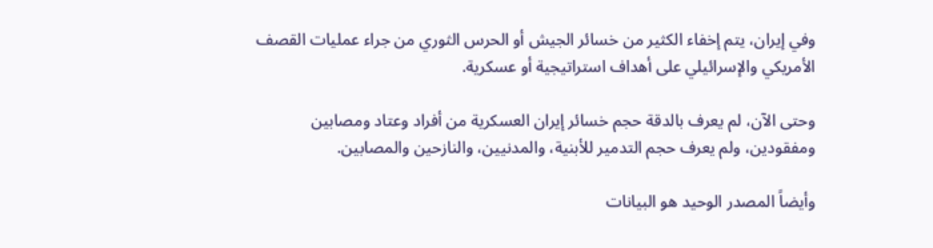وفي إيران، يتم إخفاء الكثير من خسائر الجيش أو الحرس الثوري من جراء عمليات القصف الأمريكي والإسرائيلي على أهداف استراتيجية أو عسكرية.

وحتى الآن، لم يعرف بالدقة حجم خسائر إيران العسكرية من أفراد وعتاد ومصابين ومفقودين، ولم يعرف حجم التدمير للأبنية، والمدنيين، والنازحين والمصابين.

وأيضاً المصدر الوحيد هو البيانات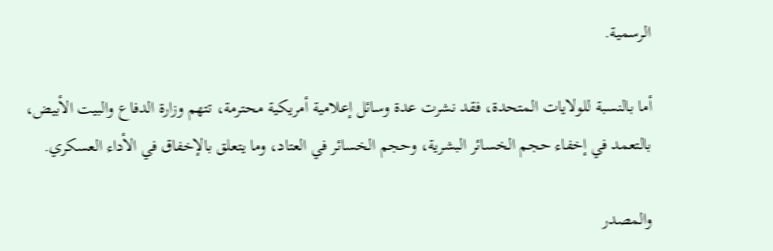الرسمية.

أما بالنسبة للولايات المتحدة، فقد نشرت عدة وسائل إعلامية أمريكية محترمة، تتهم وزارة الدفاع والبيت الأبيض، بالتعمد في إخفاء حجم الخسائر البشرية، وحجم الخسائر في العتاد، وما يتعلق بالإخفاق في الأداء العسكري.

والمصدر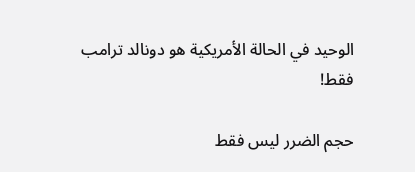الوحيد في الحالة الأمريكية هو دونالد ترامب فقط!

حجم الضرر ليس فقط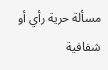مسألة حرية رأي أو شفافية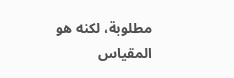مطلوبة، لكنه هو المقياس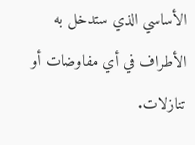الأساسي الذي ستدخل به الأطراف في أي مفاوضات أو تنازلات.